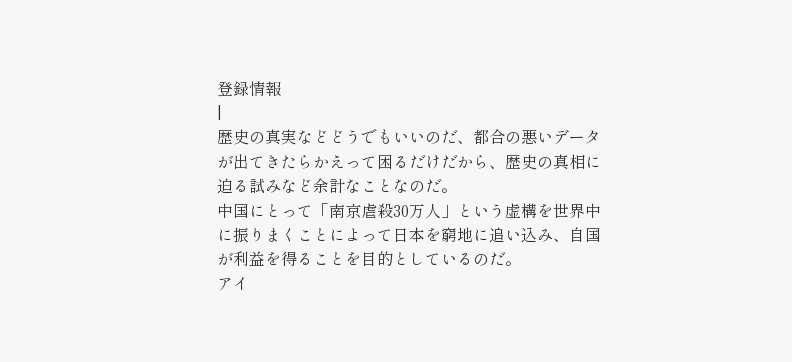登録情報
|
歴史の真実などどうでもいいのだ、都合の悪いデータが出てきたらかえって困るだけだから、歴史の真相に迫る試みなど余計なことなのだ。
中国にとって「南京虐殺30万人」という虚構を世界中に振りまくことによって日本を窮地に追い込み、自国が利益を得ることを目的としているのだ。
アイ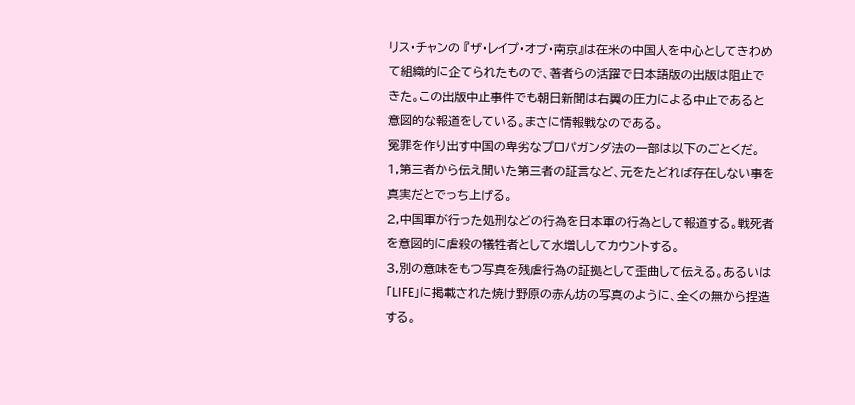リス・チャンの 『ザ・レイプ・オブ・南京』は在米の中国人を中心としてきわめて組織的に企てられたもので、著者らの活躍で日本語版の出版は阻止できた。この出版中止事件でも朝日新聞は右翼の圧力による中止であると意図的な報道をしている。まさに情報戦なのである。
冤罪を作り出す中国の卑劣なプロパガンダ法の一部は以下のごとくだ。
1,第三者から伝え聞いた第三者の証言など、元をたどれば存在しない事を真実だとでっち上げる。
2,中国軍が行った処刑などの行為を日本軍の行為として報道する。戦死者を意図的に虐殺の犠牲者として水増ししてカウントする。
3,別の意味をもつ写真を残虐行為の証拠として歪曲して伝える。あるいは「LIFE」に掲載された焼け野原の赤ん坊の写真のように、全くの無から捏造する。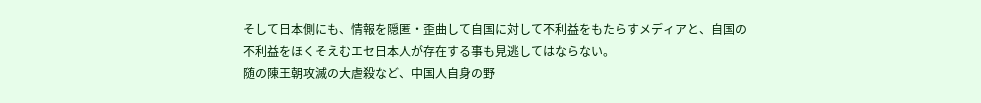そして日本側にも、情報を隠匿・歪曲して自国に対して不利益をもたらすメディアと、自国の不利益をほくそえむエセ日本人が存在する事も見逃してはならない。
随の陳王朝攻滅の大虐殺など、中国人自身の野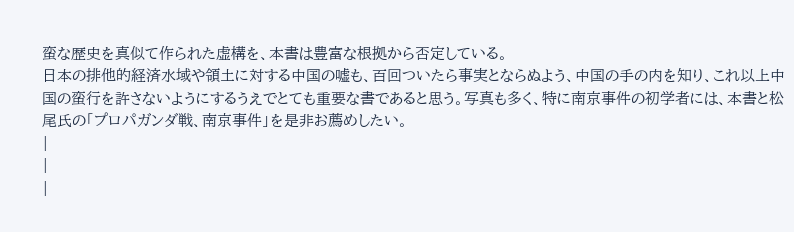蛮な歴史を真似て作られた虚構を、本書は豊富な根拠から否定している。
日本の排他的経済水域や領土に対する中国の嘘も、百回ついたら事実とならぬよう、中国の手の内を知り、これ以上中国の蛮行を許さないようにするうえでとても重要な書であると思う。写真も多く、特に南京事件の初学者には、本書と松尾氏の「プロパガンダ戦、南京事件」を是非お薦めしたい。
|
|
|